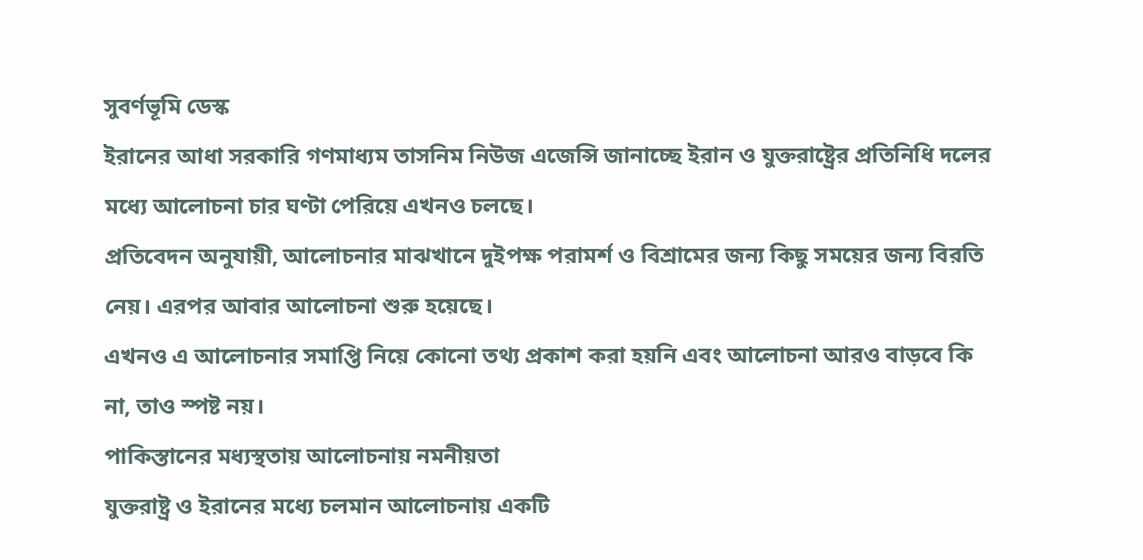সুবর্ণভূমি ডেস্ক
ইরানের আধা সরকারি গণমাধ্যম তাসনিম নিউজ এজেন্সি জানাচ্ছে ইরান ও যুক্তরাষ্ট্রের প্রতিনিধি দলের মধ্যে আলোচনা চার ঘণ্টা পেরিয়ে এখনও চলছে।
প্রতিবেদন অনুযায়ী, আলোচনার মাঝখানে দুইপক্ষ পরামর্শ ও বিশ্রামের জন্য কিছু সময়ের জন্য বিরতি নেয়। এরপর আবার আলোচনা শুরু হয়েছে।
এখনও এ আলোচনার সমাপ্তি নিয়ে কোনো তথ্য প্রকাশ করা হয়নি এবং আলোচনা আরও বাড়বে কি না, তাও স্পষ্ট নয়।
পাকিস্তানের মধ্যস্থতায় আলোচনায় নমনীয়তা
যুক্তরাষ্ট্র ও ইরানের মধ্যে চলমান আলোচনায় একটি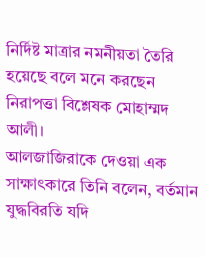নির্দিষ্ট মাত্রার নমনীয়তা তৈরি হয়েছে বলে মনে করছেন নিরাপত্তা বিশ্লেষক মোহাম্মদ আলী।
আলজাজিরাকে দেওয়া এক সাক্ষাৎকারে তিনি বলেন, বর্তমান যুদ্ধবিরতি যদি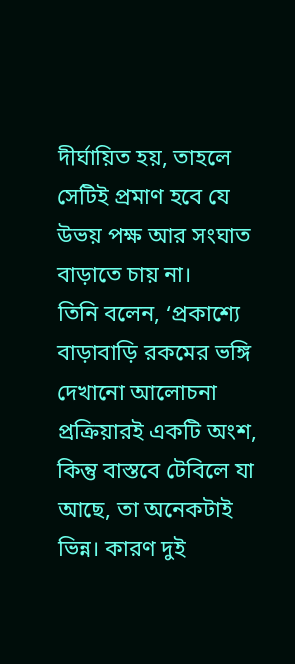দীর্ঘায়িত হয়, তাহলে সেটিই প্রমাণ হবে যে উভয় পক্ষ আর সংঘাত বাড়াতে চায় না।
তিনি বলেন, ‘প্রকাশ্যে বাড়াবাড়ি রকমের ভঙ্গি দেখানো আলোচনা প্রক্রিয়ারই একটি অংশ, কিন্তু বাস্তবে টেবিলে যা আছে, তা অনেকটাই ভিন্ন। কারণ দুই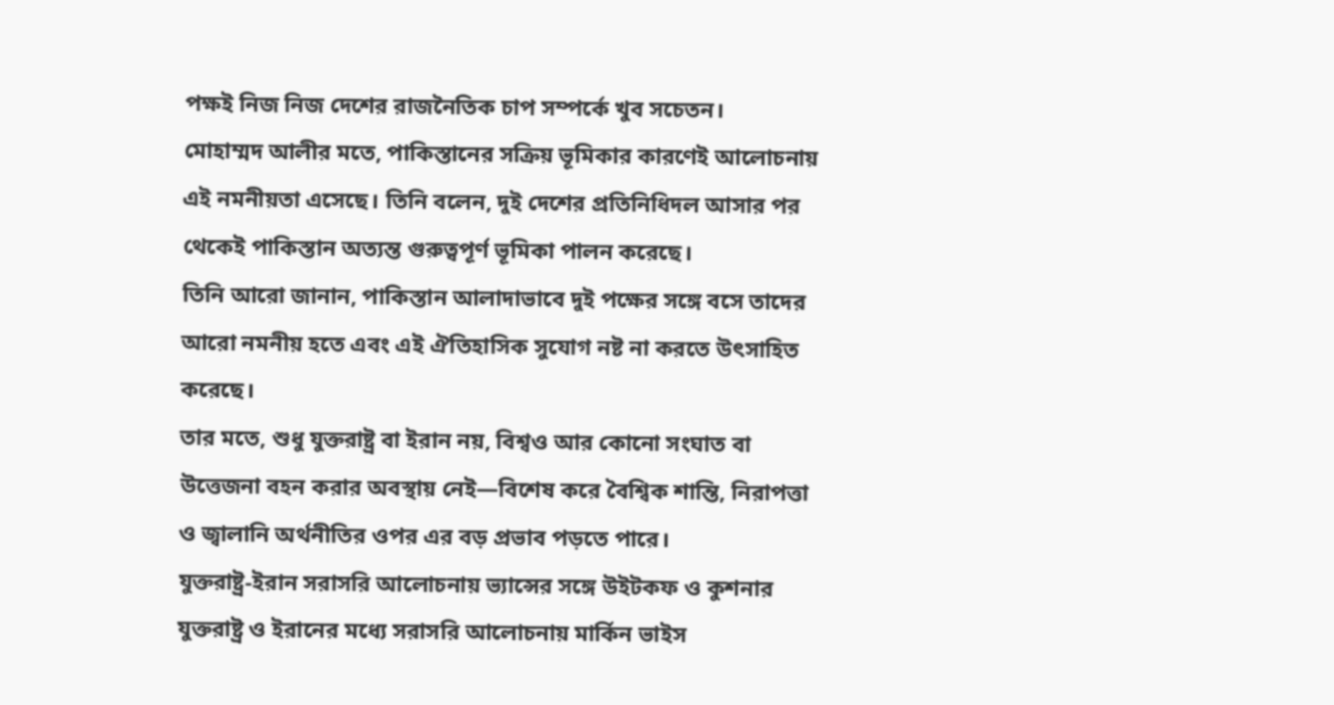পক্ষই নিজ নিজ দেশের রাজনৈতিক চাপ সম্পর্কে খুব সচেতন।
মোহাম্মদ আলীর মতে, পাকিস্তানের সক্রিয় ভূমিকার কারণেই আলোচনায় এই নমনীয়তা এসেছে। তিনি বলেন, দুই দেশের প্রতিনিধিদল আসার পর থেকেই পাকিস্তান অত্যন্ত গুরুত্বপূর্ণ ভূমিকা পালন করেছে।
তিনি আরো জানান, পাকিস্তান আলাদাভাবে দুই পক্ষের সঙ্গে বসে তাদের আরো নমনীয় হতে এবং এই ঐতিহাসিক সুযোগ নষ্ট না করতে উৎসাহিত করেছে।
তার মতে, শুধু যুক্তরাষ্ট্র বা ইরান নয়, বিশ্বও আর কোনো সংঘাত বা উত্তেজনা বহন করার অবস্থায় নেই—বিশেষ করে বৈশ্বিক শান্তি, নিরাপত্তা ও জ্বালানি অর্থনীতির ওপর এর বড় প্রভাব পড়তে পারে।
যুক্তরাষ্ট্র-ইরান সরাসরি আলোচনায় ভ্যান্সের সঙ্গে উইটকফ ও কুশনার
যুক্তরাষ্ট্র ও ইরানের মধ্যে সরাসরি আলোচনায় মার্কিন ভাইস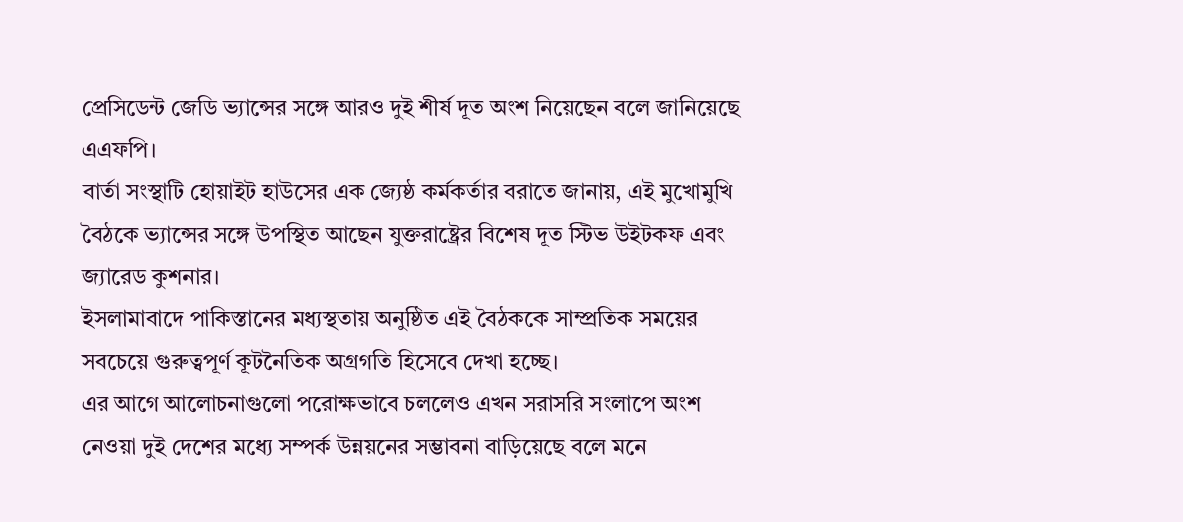প্রেসিডেন্ট জেডি ভ্যান্সের সঙ্গে আরও দুই শীর্ষ দূত অংশ নিয়েছেন বলে জানিয়েছে এএফপি।
বার্তা সংস্থাটি হোয়াইট হাউসের এক জ্যেষ্ঠ কর্মকর্তার বরাতে জানায়, এই মুখোমুখি বৈঠকে ভ্যান্সের সঙ্গে উপস্থিত আছেন যুক্তরাষ্ট্রের বিশেষ দূত স্টিভ উইটকফ এবং জ্যারেড কুশনার।
ইসলামাবাদে পাকিস্তানের মধ্যস্থতায় অনুষ্ঠিত এই বৈঠককে সাম্প্রতিক সময়ের সবচেয়ে গুরুত্বপূর্ণ কূটনৈতিক অগ্রগতি হিসেবে দেখা হচ্ছে।
এর আগে আলোচনাগুলো পরোক্ষভাবে চললেও এখন সরাসরি সংলাপে অংশ নেওয়া দুই দেশের মধ্যে সম্পর্ক উন্নয়নের সম্ভাবনা বাড়িয়েছে বলে মনে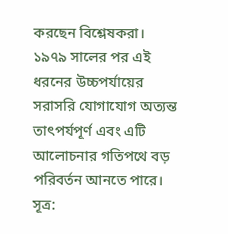করছেন বিশ্লেষকরা।
১৯৭৯ সালের পর এই ধরনের উচ্চপর্যায়ের সরাসরি যোগাযোগ অত্যন্ত তাৎপর্যপূর্ণ এবং এটি আলোচনার গতিপথে বড় পরিবর্তন আনতে পারে।
সূত্র: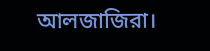আলজাজিরা।